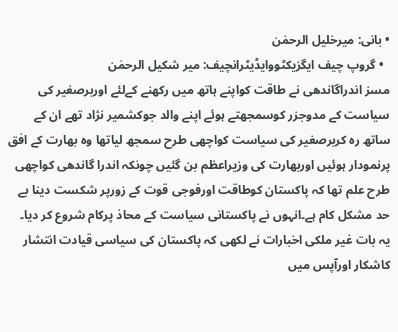• بانی: میرخلیل الرحمٰن
  • گروپ چیف ایگزیکٹووایڈیٹرانچیف: میر شکیل الرحمٰن
مسز اندراگاندھی نے طاقت کواپنے ہاتھ میں رکھنے کےلئے اوربرصغیر کی سیاست کے مدوجزر کوسمجھتے ہوئے اپنے والد جوکشمیر نژاد تھے ان کے ساتھ رہ کربرصغیر کی سیاست کواچھی طرح سمجھ لیاتھا وہ بھارت کے افق پرنمودار ہوئیں اوربھارت کی وزیراعظم بن گئیں چونکہ اندرا گاندھی کواچھی طرح علم تھا کہ پاکستان کوطاقت اورفوجی قوت کے زورپر شکست دینا بے حد مشکل کام ہے۔انہوں نے پاکستانی سیاست کے محاذ پرکام شروع کر دیا۔ یہ بات غیر ملکی اخبارات نے لکھی کہ پاکستان کی سیاسی قیادت انتشار کاشکار اورآپس میں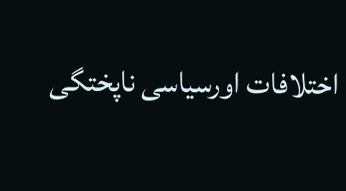اختلافات اورسیاسی ناپختگی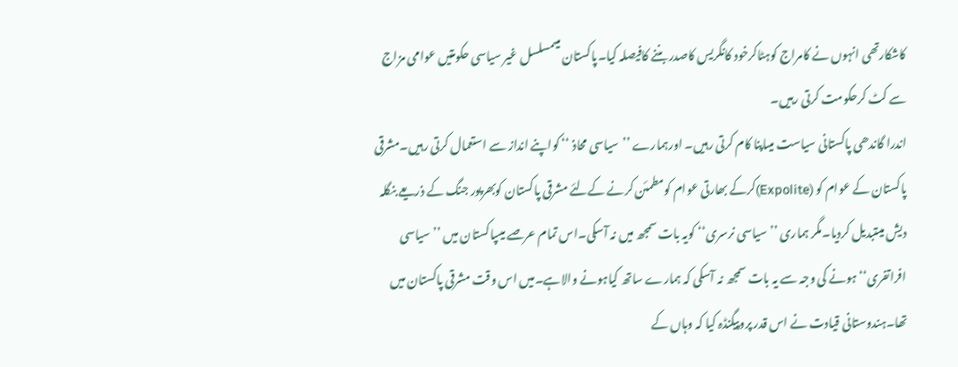کاشکارتھی انہوں نے کامراج کوہٹاکرخود کانگریس کاصدر بننے کافیصلہ کیا۔پاکستان میںمسلسل غیر سیاسی حکومتیں عوامی مزاج سے کٹ کرحکومت کرتی رہیں۔
اندرا گاندھی پاکستانی سیاست میںاپنا کام کرتی رہیں۔ اورہمارے ’’سیاسی محاذ ‘‘ کواپنے انداز سے استعمال کرتی رہیں۔مشرقی پاکستان کے عوام کو (Expolite)کرکے بھارتی عوام کومطمئن کرنے کےلئے مشرقی پاکستان کوبھرپور جنگ کے ذریعے بنگلہ دیش میںتبدیل کردیا۔مگر ہماری ’’سیاسی نرسری‘‘ کویہ بات سمجھ میں نہ آسکی۔اس تمام عرصے میںپاکستان میں ’’سیاسی افراتفری‘‘ ہونے کی وجہ سے یہ بات سمجھ نہ آسکی کہ ہمارے ساتھ کیاہونے والاہے۔میں اس وقت مشرقی پاکستان میں تھا۔ہندوستانی قیادت نے اس قدر پروپیگنڈہ کیا کہ وہاں کے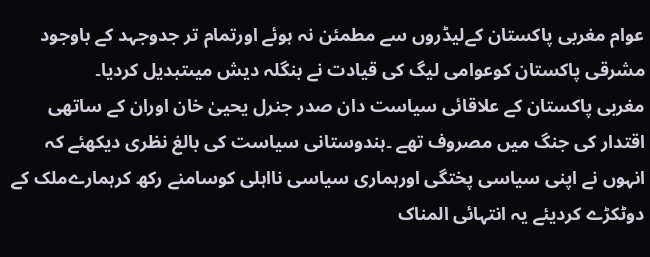عوام مغربی پاکستان کےلیڈروں سے مطمئن نہ ہوئے اورتمام تر جدوجہد کے باوجود مشرقی پاکستان کوعوامی لیگ کی قیادت نے بنگلہ دیش میںتبدیل کردیا۔
مغربی پاکستان کے علاقائی سیاست دان صدر جنرل یحییٰ خان اوران کے ساتھی اقتدار کی جنگ میں مصروف تھے ۔ہندوستانی سیاست کی بالغ نظری دیکھئے کہ انہوں نے اپنی سیاسی پختگی اورہماری سیاسی نااہلی کوسامنے رکھ کرہمارےملک کے دوٹکڑے کردیئے یہ انتہائی المناک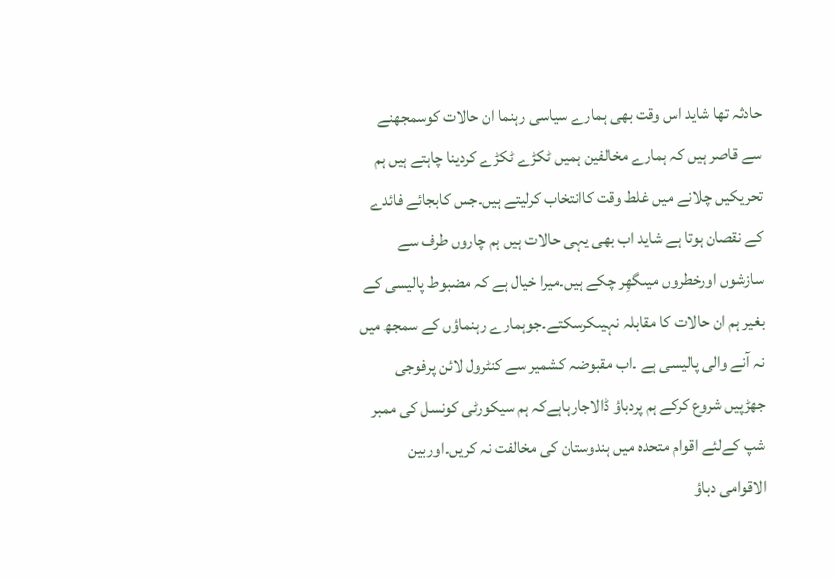حادثہ تھا شاید اس وقت بھی ہمارے سیاسی رہنما ان حالات کوسمجھنے سے قاصر ہیں کہ ہمارے مخالفین ہمیں ٹکڑے ٹکڑے کردینا چاہتے ہیں ہم تحریکیں چلانے میں غلط وقت کاانتخاب کرلیتے ہیں۔جس کابجائے فائدے کے نقصان ہوتا ہے شاید اب بھی یہی حالات ہیں ہم چاروں طرف سے سازشوں اورخطروں میںگھِر چکے ہیں۔میرا خیال ہے کہ مضبوط پالیسی کے بغیر ہم ان حالات کا مقابلہ نہیںکرسکتے۔جوہمارے رہنماؤں کے سمجھ میں نہ آنے والی پالیسی ہے ۔اب مقبوضہ کشمیر سے کنٹرول لائن پرفوجی جھڑپیں شروع کرکے ہم پردباؤ ڈالاجارہاہےکہ ہم سیکورٹی کونسل کی ممبر شپ کےلئے اقوام متحدہ میں ہندوستان کی مخالفت نہ کریں۔اوربین الاقوامی دباؤ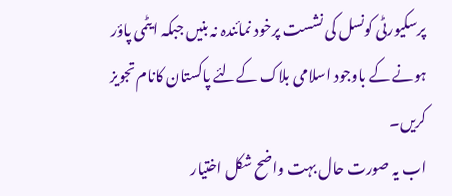پرسکیورٹی کونسل کی نشست پرخود نمائندہ نہ بنیں جبکہ ایٹمی پاؤر ہونے کے باوجود اسلامی بلاک کےلئے پاکستان کانام تجویز کریں۔
اب یہ صورت حال بہت واضح شکل اختیار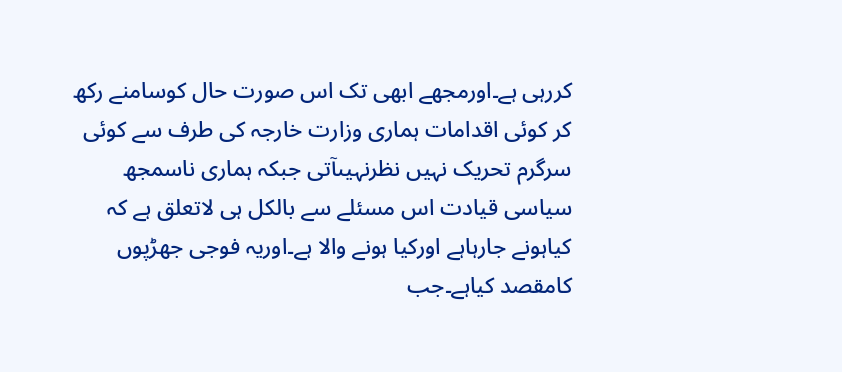کررہی ہے۔اورمجھے ابھی تک اس صورت حال کوسامنے رکھ کر کوئی اقدامات ہماری وزارت خارجہ کی طرف سے کوئی سرگرم تحریک نہیں نظرنہیںآتی جبکہ ہماری ناسمجھ سیاسی قیادت اس مسئلے سے بالکل ہی لاتعلق ہے کہ کیاہونے جارہاہے اورکیا ہونے والا ہے۔اوریہ فوجی جھڑپوں کامقصد کیاہے۔جب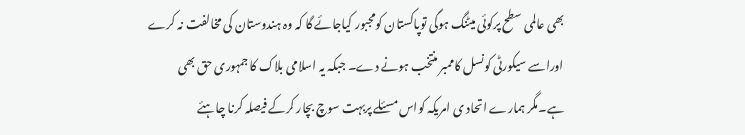بھی عالمی سطح پرکوئی میٹنگ ہوگی توپاکستان کومجبور کیاجائے گا کہ وہ ہندوستان کی مخالفت نہ کرے اوراسے سیکورٹی کونسل کاممبر منتخب ہونے دے۔ جبکہ یہ اسلامی بلاک کا جمہوری حق بھی ہے۔مگر ہمارے اتحاد ی امریکہ کواس مسئلے پربہت سوچ بچار کرکے فیصلہ کرنا چاہئے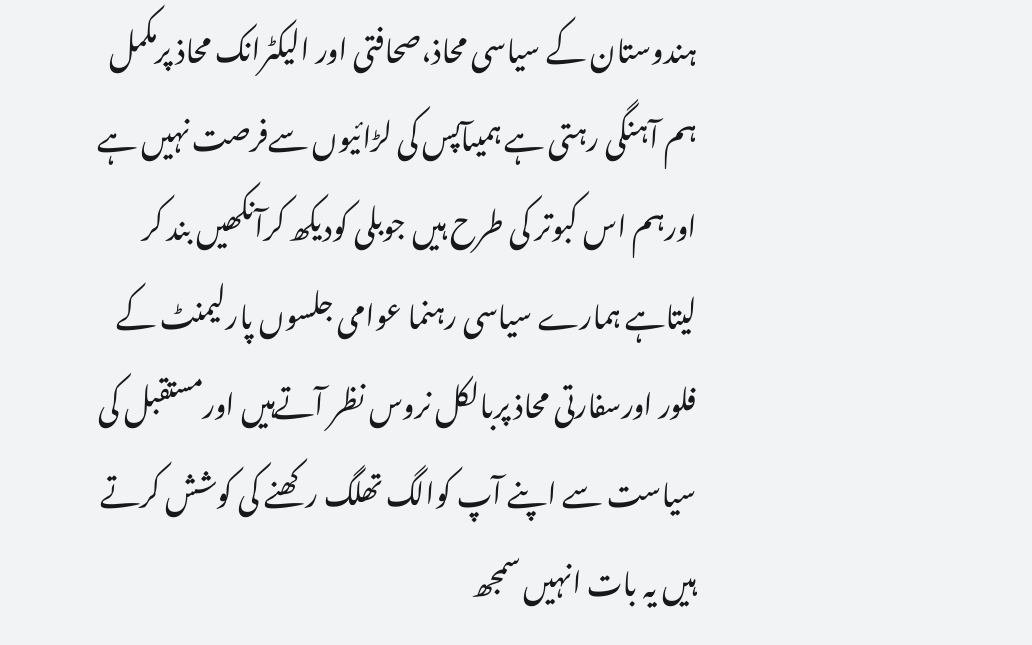ہندوستان کے سیاسی محاذ،صحافتی اور الیکٹرانک محاذ پرمکمل ہم آہنگی رہتی ہے ہمیںآپس کی لڑائیوں سےفرصت نہیں ہے اورہم اس کبوتر کی طرح ہیں جوبلی کودیکھ کرآنکھیں بند کر لیتاہے ہمارے سیاسی رہنما عوامی جلسوں پارلیمنٹ کے فلور اورسفارتی محاذ پربالکل نروس نظر آتےہیں اورمستقبل کی سیاست سے اپنے آپ کوالگ تھلگ رکھنے کی کوشش کرتے ہیں یہ بات انہیں سمجھ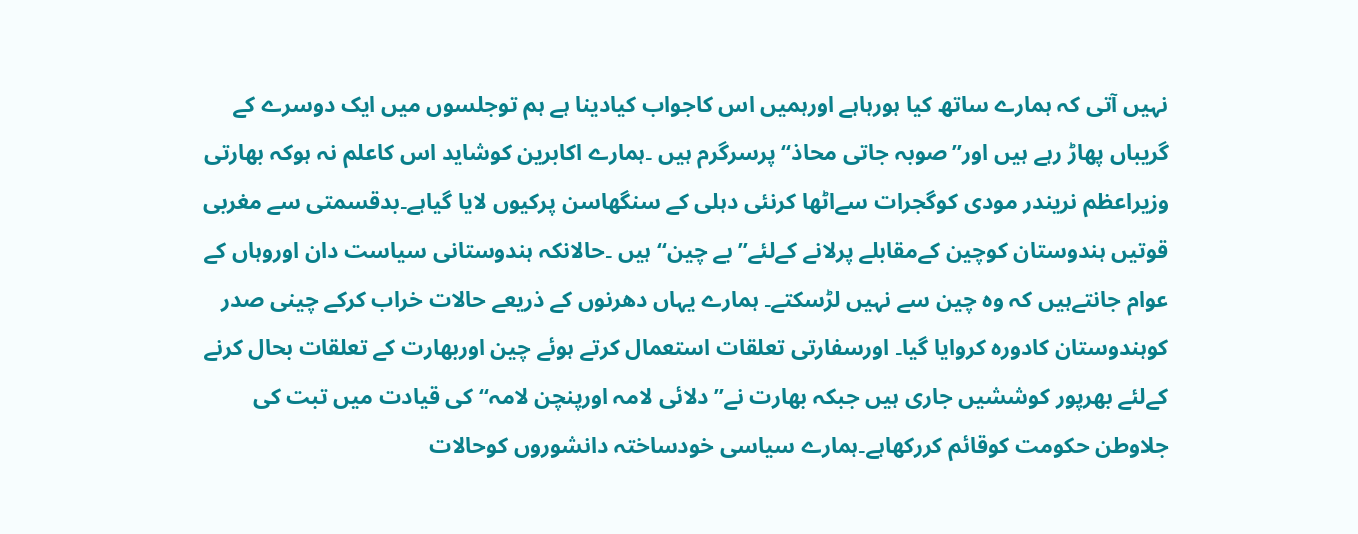نہیں آتی کہ ہمارے ساتھ کیا ہورہاہے اورہمیں اس کاجواب کیادینا ہے ہم توجلسوں میں ایک دوسرے کے گریباں پھاڑ رہے ہیں اور’’صوبہ جاتی محاذ‘‘ پرسرگرم ہیں ۔ہمارے اکابرین کوشاید اس کاعلم نہ ہوکہ بھارتی وزیراعظم نریندر مودی کوگجرات سےاٹھا کرنئی دہلی کے سنگھاسن پرکیوں لایا گیاہے۔بدقسمتی سے مغربی قوتیں ہندوستان کوچین کےمقابلے پرلانے کےلئے’’بے چین‘‘ ہیں ۔حالانکہ ہندوستانی سیاست دان اوروہاں کے عوام جانتےہیں کہ وہ چین سے نہیں لڑسکتے۔ ہمارے یہاں دھرنوں کے ذریعے حالات خراب کرکے چینی صدر کوہندوستان کادورہ کروایا گیا۔ اورسفارتی تعلقات استعمال کرتے ہوئے چین اوربھارت کے تعلقات بحال کرنے کےلئے بھرپور کوششیں جاری ہیں جبکہ بھارت نے’’ دلائی لامہ اورپنچن لامہ‘‘ کی قیادت میں تبت کی جلاوطن حکومت کوقائم کررکھاہے۔ہمارے سیاسی خودساختہ دانشوروں کوحالات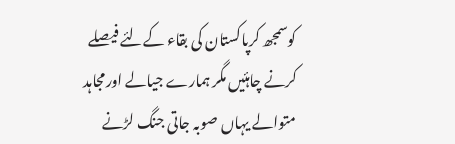کوسمجھ کرپاکستان کی بقاء کےلئے فیصلے کرنے چاہئیں مگر ہمارے جیالے اورمجاہد متوالے یہاں صوبہ جاتی جنگ لڑنے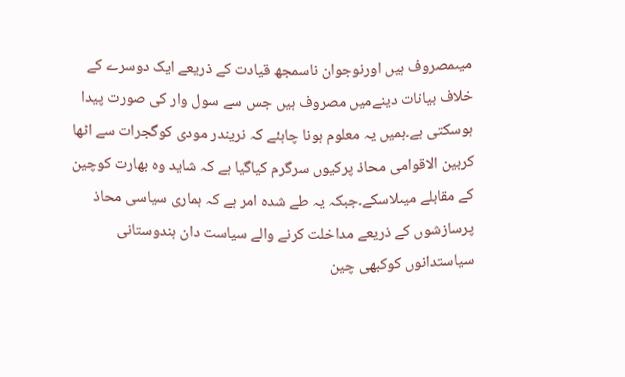میںمصروف ہیں اورنوجوان ناسمجھ قیادت کے ذریعے ایک دوسرے کے خلاف بیانات دینےمیں مصروف ہیں جس سے سول وار کی صورت پیدا ہوسکتی ہے۔ہمیں یہ معلوم ہونا چاہئے کہ نریندر مودی کوگجرات سے اٹھا کربین الاقوامی محاذ پرکیوں سرگرم کیاگیا ہے کہ شاید وہ بھارت کوچین کے مقابلے میںلاسکے۔جبکہ یہ طے شدہ امر ہے کہ ہماری سیاسی محاذ پرسازشوں کے ذریعے مداخلت کرنے والے سیاست دان ہندوستانی سیاستدانوں کوکبھی چین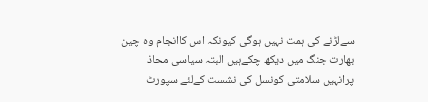سےلڑنے کی ہمت نہیں ہوگی کیونکہ اس کاانجام وہ چین بھارت جنگ میں دیکھ چکےہیں البتہ سیاسی محاذ پرانہیں سلامتی کونسل کی نشست کےلئے سپورٹ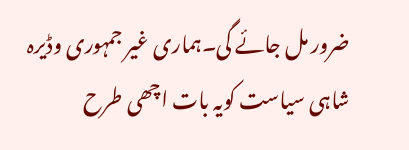ضرور مل جائے گی۔ہماری غیر جمہوری وڈیرہ شاہی سیاست کویہ بات اچھی طرح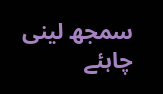سمجھ لینی چاہئے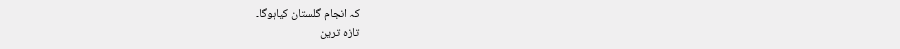کہ انجام گلستان کیاہوگا۔
تازہ ترین